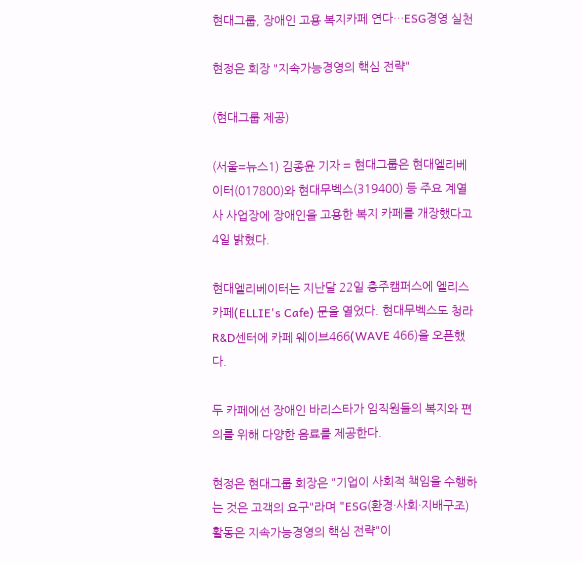현대그룹, 장애인 고용 복지카페 연다…ESG경영 실천

현정은 회장 "지속가능경영의 핵심 전략"

(현대그룹 제공)

(서울=뉴스1) 김종윤 기자 = 현대그룹은 현대엘리베이터(017800)와 현대무벡스(319400) 등 주요 계열사 사업장에 장애인을 고용한 복지 카페를 개장했다고 4일 밝혔다.

현대엘리베이터는 지난달 22일 충주캠퍼스에 엘리스 카페(ELLIE's Cafe) 문을 열었다. 현대무벡스도 청라R&D센터에 카페 웨이브466(WAVE 466)을 오픈했다.

두 카페에선 장애인 바리스타가 임직원들의 복지와 편의를 위해 다양한 음료를 제공한다.

현정은 현대그룹 회장은 "기업이 사회적 책임을 수행하는 것은 고객의 요구"라며 "ESG(환경·사회·지배구조) 활동은 지속가능경영의 핵심 전략"이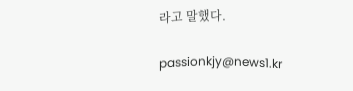라고 말했다.

passionkjy@news1.kr